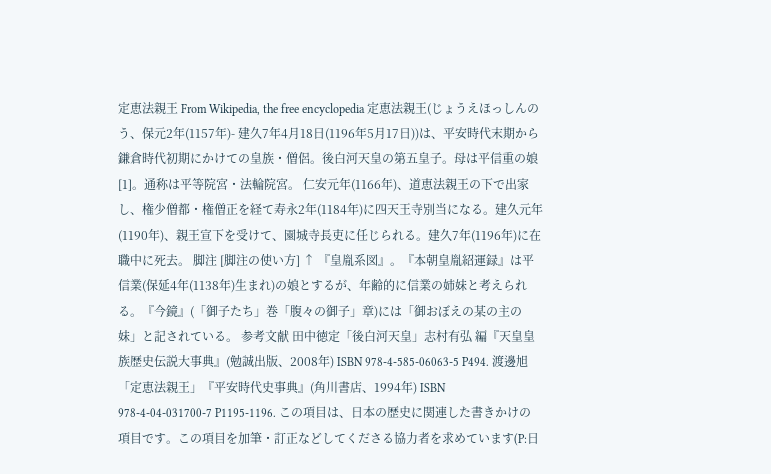定恵法親王 From Wikipedia, the free encyclopedia 定恵法親王(じょうえほっしんのう、保元2年(1157年)- 建久7年4月18日(1196年5月17日))は、平安時代末期から鎌倉時代初期にかけての皇族・僧侶。後白河天皇の第五皇子。母は平信重の娘[1]。通称は平等院宮・法輪院宮。 仁安元年(1166年)、道恵法親王の下で出家し、権少僧都・権僧正を経て寿永2年(1184年)に四天王寺別当になる。建久元年(1190年)、親王宣下を受けて、園城寺長吏に任じられる。建久7年(1196年)に在職中に死去。 脚注 [脚注の使い方] ↑ 『皇胤系図』。『本朝皇胤紹運録』は平信業(保延4年(1138年)生まれ)の娘とするが、年齢的に信業の姉妹と考えられる。『今鏡』(「御子たち」巻「腹々の御子」章)には「御おぼえの某の主の妹」と記されている。 参考文献 田中徳定「後白河天皇」志村有弘 編『天皇皇族歴史伝説大事典』(勉誠出版、2008年) ISBN 978-4-585-06063-5 P494. 渡邊旭「定恵法親王」『平安時代史事典』(角川書店、1994年) ISBN 978-4-04-031700-7 P1195-1196. この項目は、日本の歴史に関連した書きかけの項目です。この項目を加筆・訂正などしてくださる協力者を求めています(P:日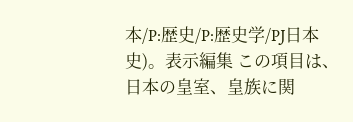本/P:歴史/P:歴史学/PJ日本史)。表示編集 この項目は、日本の皇室、皇族に関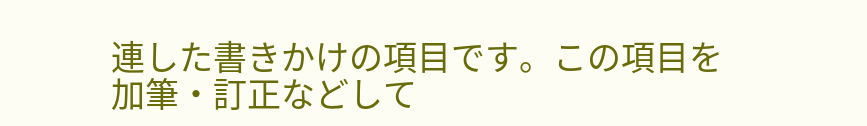連した書きかけの項目です。この項目を加筆・訂正などして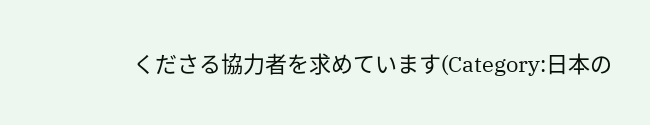くださる協力者を求めています(Category:日本の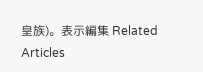皇族)。表示編集 Related Articles